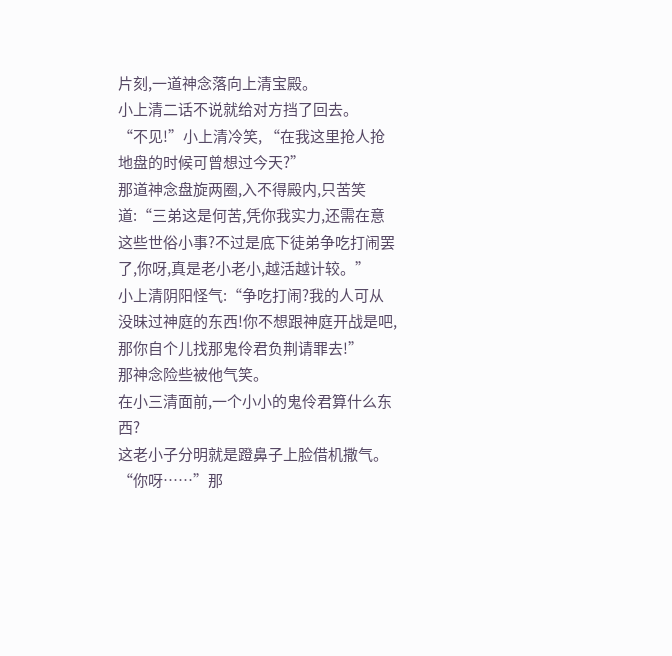片刻,一道神念落向上清宝殿。
小上清二话不说就给对方挡了回去。
“不见!”小上清冷笑, “在我这里抢人抢地盘的时候可曾想过今天?”
那道神念盘旋两圈,入不得殿内,只苦笑道:“三弟这是何苦,凭你我实力,还需在意这些世俗小事?不过是底下徒弟争吃打闹罢了,你呀,真是老小老小,越活越计较。”
小上清阴阳怪气:“争吃打闹?我的人可从没昧过神庭的东西!你不想跟神庭开战是吧,那你自个儿找那鬼伶君负荆请罪去!”
那神念险些被他气笑。
在小三清面前,一个小小的鬼伶君算什么东西?
这老小子分明就是蹬鼻子上脸借机撒气。
“你呀……”那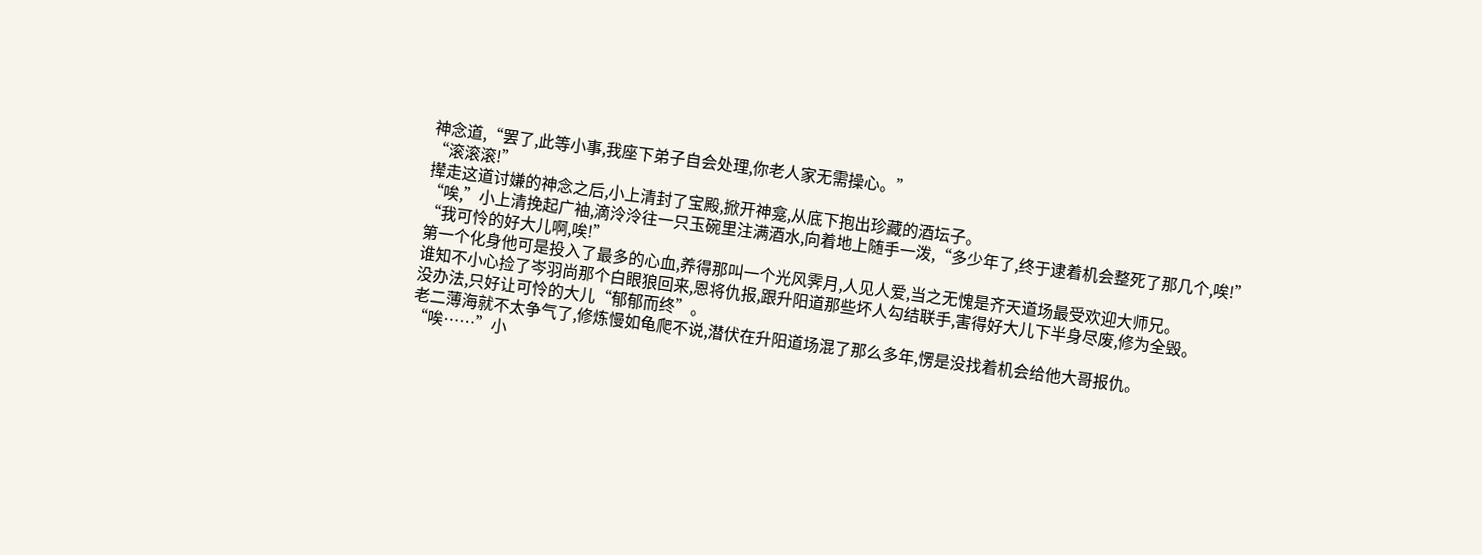神念道,“罢了,此等小事,我座下弟子自会处理,你老人家无需操心。”
“滚滚滚!”
撵走这道讨嫌的神念之后,小上清封了宝殿,掀开神龛,从底下抱出珍藏的酒坛子。
“唉,”小上清挽起广袖,滴泠泠往一只玉碗里注满酒水,向着地上随手一泼,“多少年了,终于逮着机会整死了那几个,唉!”
“我可怜的好大儿啊,唉!”
第一个化身他可是投入了最多的心血,养得那叫一个光风霁月,人见人爱,当之无愧是齐天道场最受欢迎大师兄。
谁知不小心捡了岑羽尚那个白眼狼回来,恩将仇报,跟升阳道那些坏人勾结联手,害得好大儿下半身尽废,修为全毁。
没办法,只好让可怜的大儿“郁郁而终”。
老二薄海就不太争气了,修炼慢如龟爬不说,潜伏在升阳道场混了那么多年,愣是没找着机会给他大哥报仇。
“唉……”小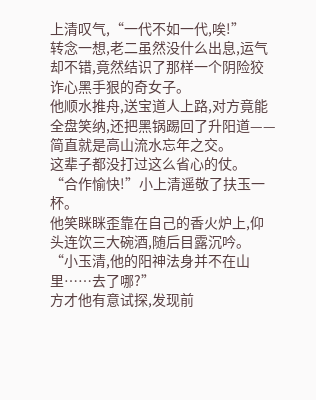上清叹气,“一代不如一代,唉!”
转念一想,老二虽然没什么出息,运气却不错,竟然结识了那样一个阴险狡诈心黑手狠的奇女子。
他顺水推舟,送宝道人上路,对方竟能全盘笑纳,还把黑锅踢回了升阳道——简直就是高山流水忘年之交。
这辈子都没打过这么省心的仗。
“合作愉快!”小上清遥敬了扶玉一杯。
他笑眯眯歪靠在自己的香火炉上,仰头连饮三大碗酒,随后目露沉吟。
“小玉清,他的阳神法身并不在山里……去了哪?”
方才他有意试探,发现前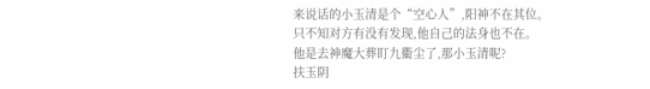来说话的小玉清是个“空心人”,阳神不在其位。
只不知对方有没有发现,他自己的法身也不在。
他是去神魔大葬盯九衢尘了,那小玉清呢?
扶玉阴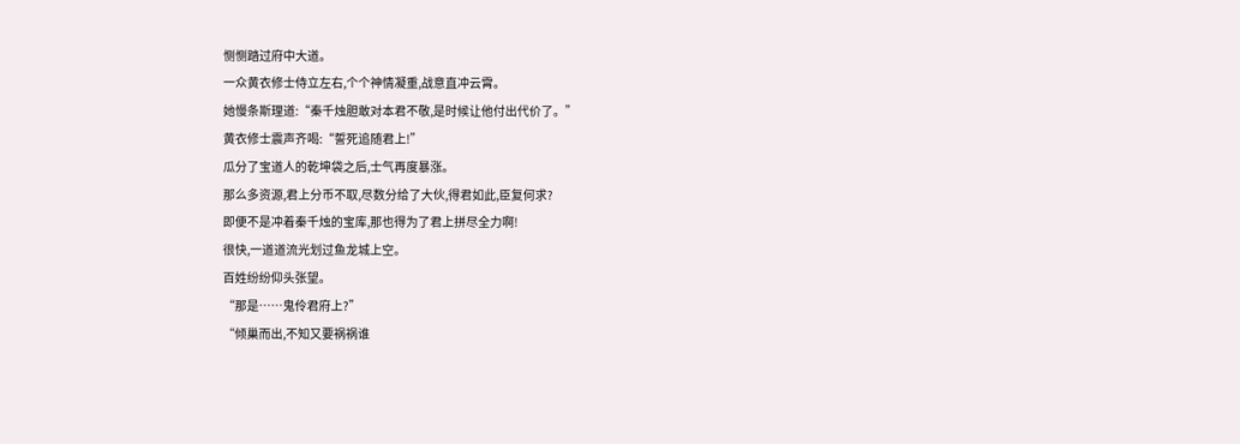恻恻踏过府中大道。
一众黄衣修士侍立左右,个个神情凝重,战意直冲云霄。
她慢条斯理道:“秦千烛胆敢对本君不敬,是时候让他付出代价了。”
黄衣修士震声齐喝:“誓死追随君上!”
瓜分了宝道人的乾坤袋之后,士气再度暴涨。
那么多资源,君上分币不取,尽数分给了大伙,得君如此,臣复何求?
即便不是冲着秦千烛的宝库,那也得为了君上拼尽全力啊!
很快,一道道流光划过鱼龙城上空。
百姓纷纷仰头张望。
“那是……鬼伶君府上?”
“倾巢而出,不知又要祸祸谁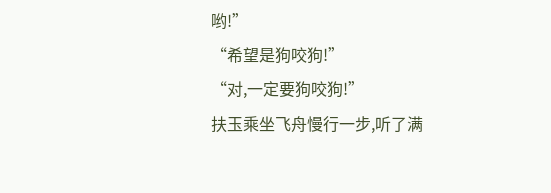哟!”
“希望是狗咬狗!”
“对,一定要狗咬狗!”
扶玉乘坐飞舟慢行一步,听了满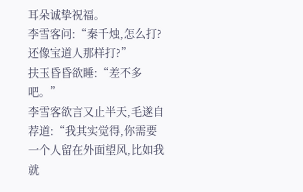耳朵诚挚祝福。
李雪客问:“秦千烛,怎么打?还像宝道人那样打?”
扶玉昏昏欲睡:“差不多吧。”
李雪客欲言又止半天,毛遂自荐道:“我其实觉得,你需要一个人留在外面望风,比如我就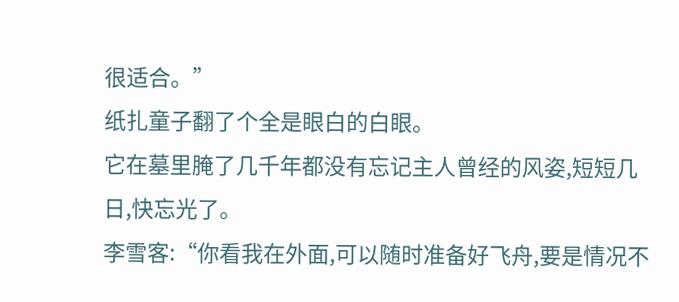很适合。”
纸扎童子翻了个全是眼白的白眼。
它在墓里腌了几千年都没有忘记主人曾经的风姿,短短几日,快忘光了。
李雪客:“你看我在外面,可以随时准备好飞舟,要是情况不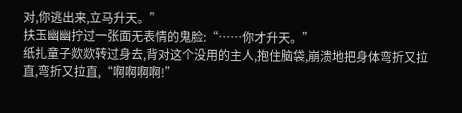对,你逃出来,立马升天。”
扶玉幽幽拧过一张面无表情的鬼脸:“……你才升天。”
纸扎童子欻欻转过身去,背对这个没用的主人,抱住脑袋,崩溃地把身体弯折又拉直,弯折又拉直,“啊啊啊啊!”